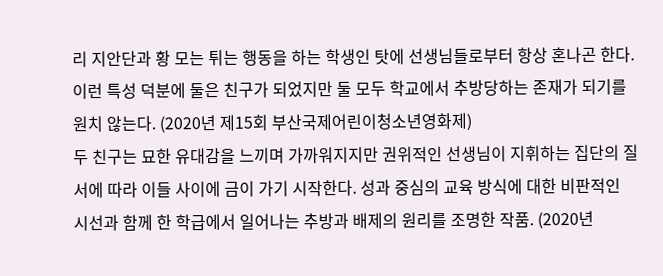리 지안단과 황 모는 튀는 행동을 하는 학생인 탓에 선생님들로부터 항상 혼나곤 한다. 이런 특성 덕분에 둘은 친구가 되었지만 둘 모두 학교에서 추방당하는 존재가 되기를 원치 않는다. (2020년 제15회 부산국제어린이청소년영화제)
두 친구는 묘한 유대감을 느끼며 가까워지지만 권위적인 선생님이 지휘하는 집단의 질서에 따라 이들 사이에 금이 가기 시작한다. 성과 중심의 교육 방식에 대한 비판적인 시선과 함께 한 학급에서 일어나는 추방과 배제의 원리를 조명한 작품. (2020년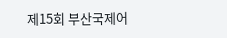제15회 부산국제어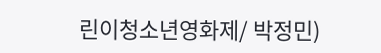린이청소년영화제/ 박정민)